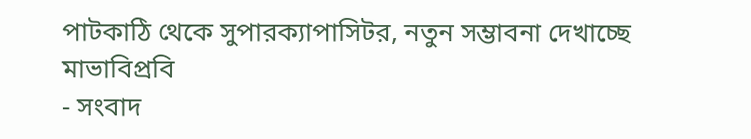পাটকাঠি থেকে সুপারক্যাপাসিটর, নতুন সম্ভাবনা দেখাচ্ছে মাভাবিপ্রবি
- সংবাদ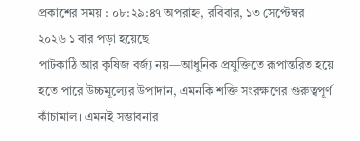প্রকাশের সময় : ০৮:২৯:৪৭ অপরাহ্ন, রবিবার, ১৩ সেপ্টেম্বর ২০২৬ ১ বার পড়া হয়েছে
পাটকাঠি আর কৃষিজ বর্জ্য নয়—আধুনিক প্রযুক্তিতে রূপান্তরিত হয়ে হতে পারে উচ্চমূল্যের উপাদান, এমনকি শক্তি সংরক্ষণের গুরুত্বপূর্ণ কাঁচামাল। এমনই সম্ভাবনার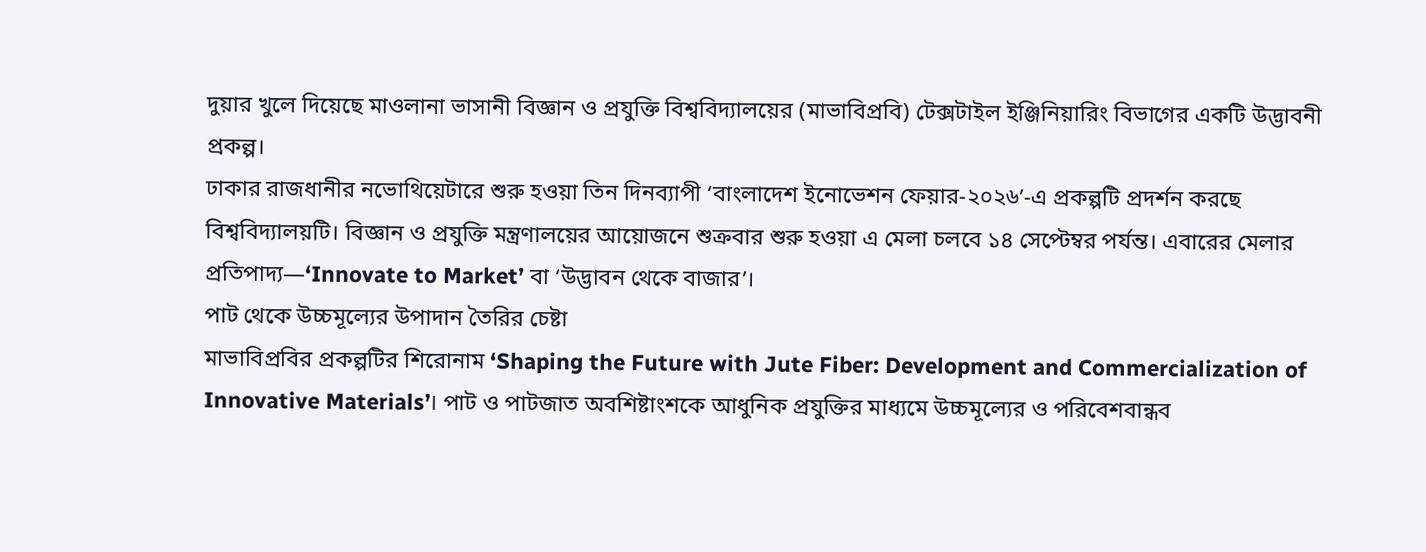দুয়ার খুলে দিয়েছে মাওলানা ভাসানী বিজ্ঞান ও প্রযুক্তি বিশ্ববিদ্যালয়ের (মাভাবিপ্রবি) টেক্সটাইল ইঞ্জিনিয়ারিং বিভাগের একটি উদ্ভাবনী প্রকল্প।
ঢাকার রাজধানীর নভোথিয়েটারে শুরু হওয়া তিন দিনব্যাপী ‘বাংলাদেশ ইনোভেশন ফেয়ার-২০২৬’-এ প্রকল্পটি প্রদর্শন করছে বিশ্ববিদ্যালয়টি। বিজ্ঞান ও প্রযুক্তি মন্ত্রণালয়ের আয়োজনে শুক্রবার শুরু হওয়া এ মেলা চলবে ১৪ সেপ্টেম্বর পর্যন্ত। এবারের মেলার প্রতিপাদ্য—‘Innovate to Market’ বা ‘উদ্ভাবন থেকে বাজার’।
পাট থেকে উচ্চমূল্যের উপাদান তৈরির চেষ্টা
মাভাবিপ্রবির প্রকল্পটির শিরোনাম ‘Shaping the Future with Jute Fiber: Development and Commercialization of Innovative Materials’। পাট ও পাটজাত অবশিষ্টাংশকে আধুনিক প্রযুক্তির মাধ্যমে উচ্চমূল্যের ও পরিবেশবান্ধব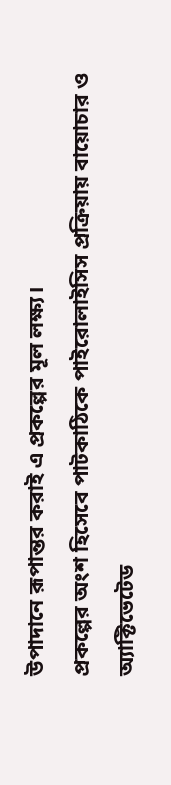উপাদানে রূপান্তর করাই এ প্রকল্পের মূল লক্ষ্য।
প্রকল্পের অংশ হিসেবে পাটকাঠিকে পাইরোলাইসিস প্রক্রিয়ায় বায়োচার ও অ্যাক্টিভেটেড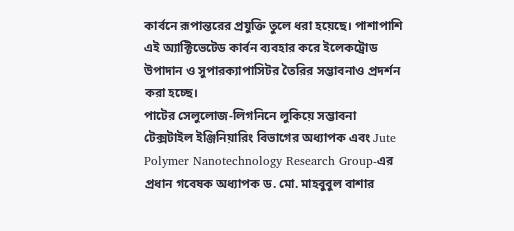কার্বনে রূপান্তরের প্রযুক্তি তুলে ধরা হয়েছে। পাশাপাশি এই অ্যাক্টিভেটেড কার্বন ব্যবহার করে ইলেকট্রোড উপাদান ও সুপারক্যাপাসিটর তৈরির সম্ভাবনাও প্রদর্শন করা হচ্ছে।
পাটের সেলুলোজ-লিগনিনে লুকিয়ে সম্ভাবনা
টেক্সটাইল ইঞ্জিনিয়ারিং বিভাগের অধ্যাপক এবং Jute Polymer Nanotechnology Research Group-এর প্রধান গবেষক অধ্যাপক ড. মো. মাহবুবুল বাশার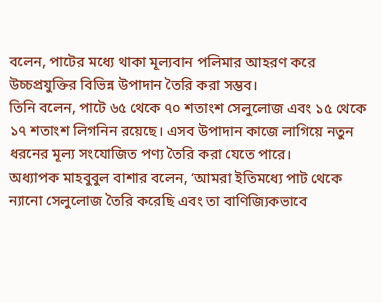বলেন, পাটের মধ্যে থাকা মূল্যবান পলিমার আহরণ করে উচ্চপ্রযুক্তির বিভিন্ন উপাদান তৈরি করা সম্ভব।
তিনি বলেন, পাটে ৬৫ থেকে ৭০ শতাংশ সেলুলোজ এবং ১৫ থেকে ১৭ শতাংশ লিগনিন রয়েছে। এসব উপাদান কাজে লাগিয়ে নতুন ধরনের মূল্য সংযোজিত পণ্য তৈরি করা যেতে পারে।
অধ্যাপক মাহবুবুল বাশার বলেন, ‘আমরা ইতিমধ্যে পাট থেকে ন্যানো সেলুলোজ তৈরি করেছি এবং তা বাণিজ্যিকভাবে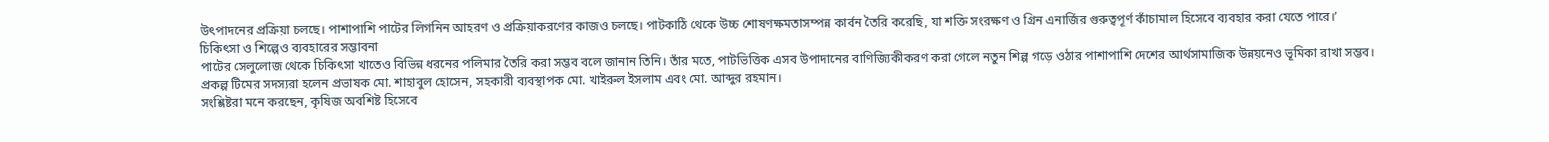উৎপাদনের প্রক্রিয়া চলছে। পাশাপাশি পাটের লিগনিন আহরণ ও প্রক্রিয়াকরণের কাজও চলছে। পাটকাঠি থেকে উচ্চ শোষণক্ষমতাসম্পন্ন কার্বন তৈরি করেছি, যা শক্তি সংরক্ষণ ও গ্রিন এনার্জির গুরুত্বপূর্ণ কাঁচামাল হিসেবে ব্যবহার করা যেতে পারে।’
চিকিৎসা ও শিল্পেও ব্যবহারের সম্ভাবনা
পাটের সেলুলোজ থেকে চিকিৎসা খাতেও বিভিন্ন ধরনের পলিমার তৈরি করা সম্ভব বলে জানান তিনি। তাঁর মতে, পাটভিত্তিক এসব উপাদানের বাণিজ্যিকীকরণ করা গেলে নতুন শিল্প গড়ে ওঠার পাশাপাশি দেশের আর্থসামাজিক উন্নয়নেও ভূমিকা রাখা সম্ভব।
প্রকল্প টিমের সদস্যরা হলেন প্রভাষক মো. শাহাবুল হোসেন, সহকারী ব্যবস্থাপক মো. খাইরুল ইসলাম এবং মো. আব্দুর রহমান।
সংশ্লিষ্টরা মনে করছেন, কৃষিজ অবশিষ্ট হিসেবে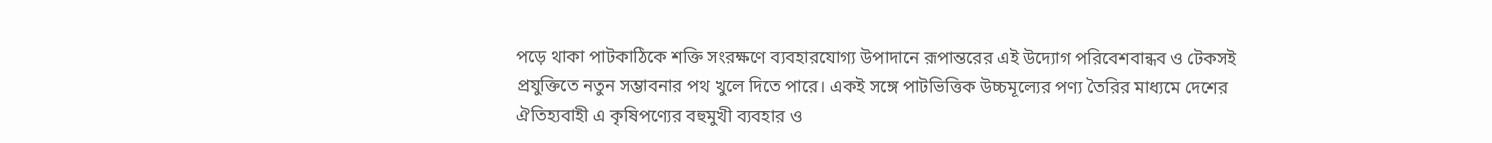পড়ে থাকা পাটকাঠিকে শক্তি সংরক্ষণে ব্যবহারযোগ্য উপাদানে রূপান্তরের এই উদ্যোগ পরিবেশবান্ধব ও টেকসই প্রযুক্তিতে নতুন সম্ভাবনার পথ খুলে দিতে পারে। একই সঙ্গে পাটভিত্তিক উচ্চমূল্যের পণ্য তৈরির মাধ্যমে দেশের ঐতিহ্যবাহী এ কৃষিপণ্যের বহুমুখী ব্যবহার ও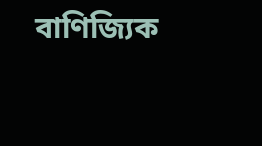বাণিজ্যিক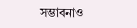সম্ভাবনাও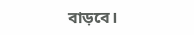বাড়বে।